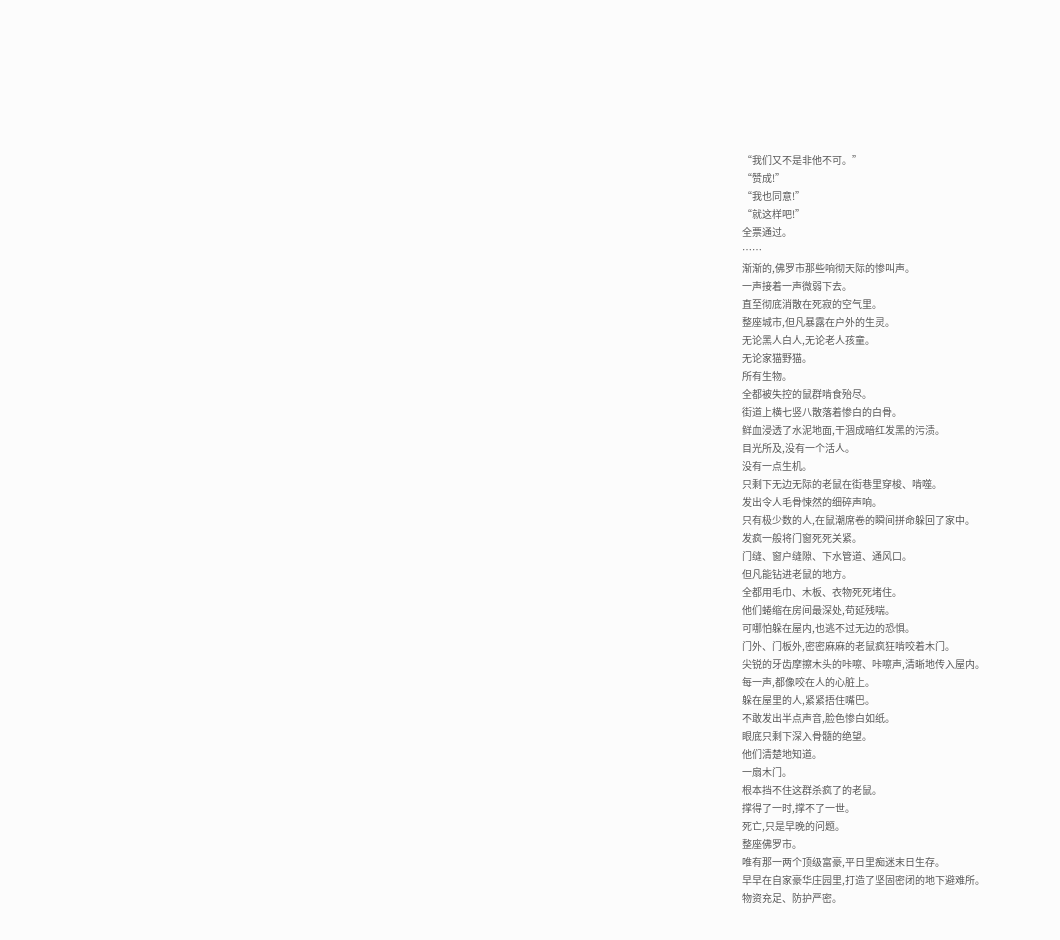“我们又不是非他不可。”
“赞成!”
“我也同意!”
“就这样吧!”
全票通过。
……
渐渐的,佛罗市那些响彻天际的惨叫声。
一声接着一声微弱下去。
直至彻底消散在死寂的空气里。
整座城市,但凡暴露在户外的生灵。
无论黑人白人,无论老人孩童。
无论家猫野猫。
所有生物。
全都被失控的鼠群啃食殆尽。
街道上横七竖八散落着惨白的白骨。
鲜血浸透了水泥地面,干涸成暗红发黑的污渍。
目光所及,没有一个活人。
没有一点生机。
只剩下无边无际的老鼠在街巷里穿梭、啃噬。
发出令人毛骨悚然的细碎声响。
只有极少数的人,在鼠潮席卷的瞬间拼命躲回了家中。
发疯一般将门窗死死关紧。
门缝、窗户缝隙、下水管道、通风口。
但凡能钻进老鼠的地方。
全都用毛巾、木板、衣物死死堵住。
他们蜷缩在房间最深处,苟延残喘。
可哪怕躲在屋内,也逃不过无边的恐惧。
门外、门板外,密密麻麻的老鼠疯狂啃咬着木门。
尖锐的牙齿摩擦木头的咔嚓、咔嚓声,清晰地传入屋内。
每一声,都像咬在人的心脏上。
躲在屋里的人,紧紧捂住嘴巴。
不敢发出半点声音,脸色惨白如纸。
眼底只剩下深入骨髓的绝望。
他们清楚地知道。
一扇木门。
根本挡不住这群杀疯了的老鼠。
撑得了一时,撑不了一世。
死亡,只是早晚的问题。
整座佛罗市。
唯有那一两个顶级富豪,平日里痴迷末日生存。
早早在自家豪华庄园里,打造了坚固密闭的地下避难所。
物资充足、防护严密。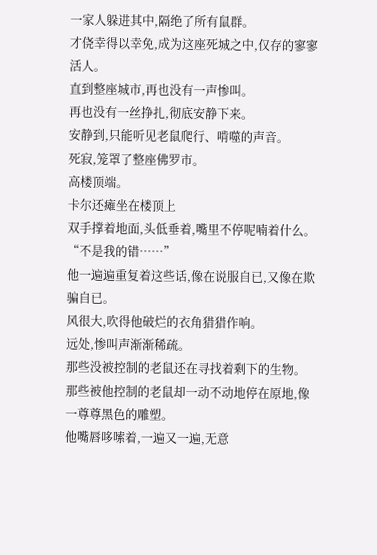一家人躲进其中,隔绝了所有鼠群。
才侥幸得以幸免,成为这座死城之中,仅存的寥寥活人。
直到整座城市,再也没有一声惨叫。
再也没有一丝挣扎,彻底安静下来。
安静到,只能听见老鼠爬行、啃噬的声音。
死寂,笼罩了整座佛罗市。
高楼顶端。
卡尔还瘫坐在楼顶上
双手撑着地面,头低垂着,嘴里不停呢喃着什么。
“不是我的错……”
他一遍遍重复着这些话,像在说服自已,又像在欺骗自已。
风很大,吹得他破烂的衣角猎猎作响。
远处,惨叫声渐渐稀疏。
那些没被控制的老鼠还在寻找着剩下的生物。
那些被他控制的老鼠却一动不动地停在原地,像一尊尊黑色的雕塑。
他嘴唇哆嗦着,一遍又一遍,无意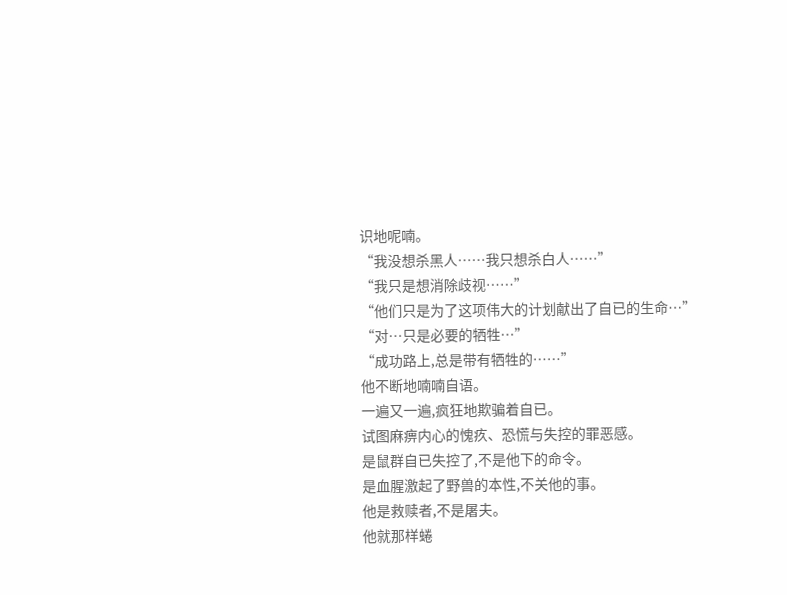识地呢喃。
“我没想杀黑人……我只想杀白人……”
“我只是想消除歧视……”
“他们只是为了这项伟大的计划献出了自已的生命…”
“对…只是必要的牺牲…”
“成功路上,总是带有牺牲的……”
他不断地喃喃自语。
一遍又一遍,疯狂地欺骗着自已。
试图麻痹内心的愧疚、恐慌与失控的罪恶感。
是鼠群自已失控了,不是他下的命令。
是血腥激起了野兽的本性,不关他的事。
他是救赎者,不是屠夫。
他就那样蜷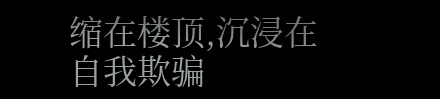缩在楼顶,沉浸在自我欺骗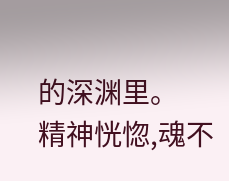的深渊里。
精神恍惚,魂不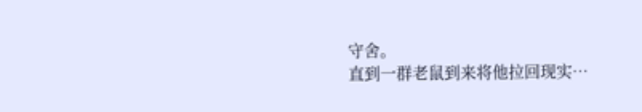守舍。
直到一群老鼠到来将他拉回现实…